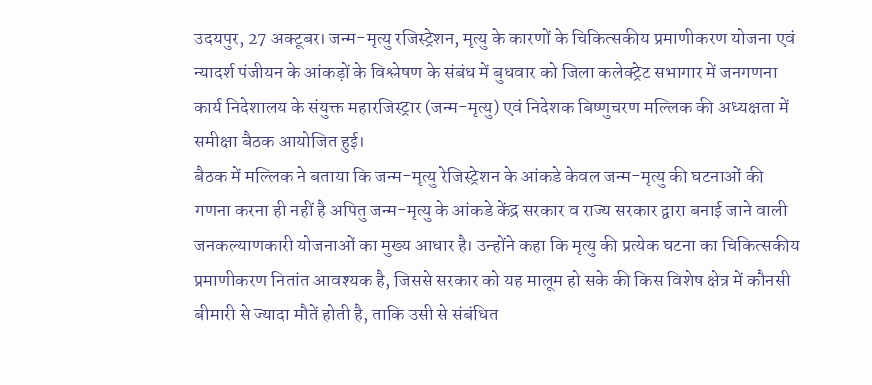उदयपुर, 27 अक्टूबर। जन्म-मृत्यु रजिस्ट्रेशन, मृत्यु के कारणों के चिकित्सकीय प्रमाणीकरण योजना एवं न्यादर्श पंजीयन के आंकड़ों के विश्लेषण के संबंध में बुधवार को जिला कलेक्ट्रेट सभागार में जनगणना कार्य निदेशालय के संयुक्त महारजिस्ट्रार (जन्म-मृत्यु) एवं निदेशक बिष्णुचरण मल्लिक की अध्यक्षता में समीक्षा बैठक आयोजित हुई।
बैठक में मल्लिक ने बताया कि जन्म-मृत्यु रेजिस्ट्रेशन के आंकडे केवल जन्म-मृत्यु की घटनाओं की गणना करना ही नहीं है अपितु जन्म-मृत्यु के आंकडे केंद्र सरकार व राज्य सरकार द्वारा बनाई जाने वाली जनकल्याणकारी योजनाओं का मुख्य आधार है। उन्होंने कहा कि मृत्यु की प्रत्येक घटना का चिकित्सकीय प्रमाणीकरण नितांत आवश्यक है, जिससे सरकार को यह मालूम हो सके की किस विशेष क्षेत्र में कौनसी बीमारी से ज्यादा मौतें होती है, ताकि उसी से संबंधित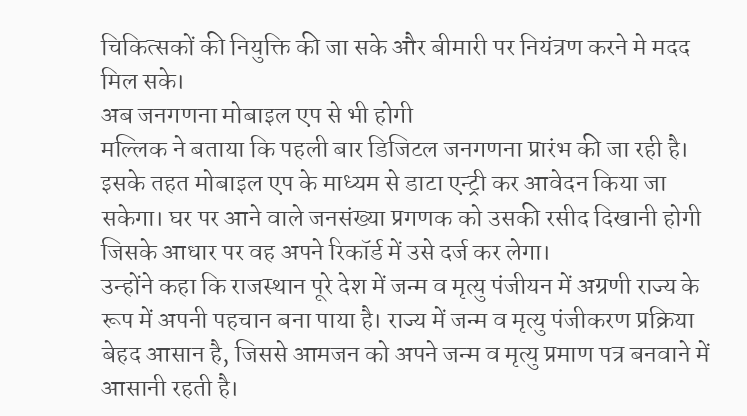चिकित्सकों की नियुक्ति की जा सके और बीमारी पर नियंत्रण करने मे मदद मिल सके।
अब जनगणना मोबाइल एप से भी होगी
मल्लिक ने बताया कि पहली बार डिजिटल जनगणना प्रारंभ की जा रही है। इसके तहत मोबाइल एप के माध्यम से डाटा एन्ट्री कर आवेदन किया जा सकेगा। घर पर आने वाले जनसंख्या प्रगणक को उसकी रसीद दिखानी होगी जिसके आधार पर वह अपने रिकॉर्ड में उसे दर्ज कर लेगा।
उन्होंने कहा कि राजस्थान पूरे देश में जन्म व मृत्यु पंजीयन में अग्रणी राज्य के रूप में अपनी पहचान बना पाया है। राज्य में जन्म व मृत्यु पंजीकरण प्रक्रिया बेहद आसान है, जिससे आमजन को अपने जन्म व मृत्यु प्रमाण पत्र बनवाने में आसानी रहती है।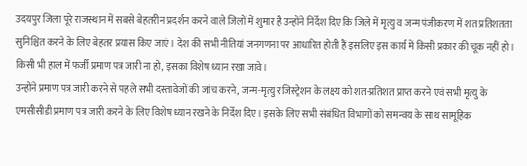उदयपुर जिला पूरे राजस्थान में सबसे बेहतरीन प्रदर्शन करने वाले जिलों में शुमार है उन्होंने निर्देश दिए कि जिले में मृत्यु व जन्म पंजीकरण में शत प्रतिशतता सुनिश्चित करने के लिए बेहतर प्रयास किए जाएं। देश की सभी नीतियां जनगणना पर आधारित होती हैं इसलिए इस कार्य में किसी प्रकार की चूक नहीं हो। किसी भी हाल में फर्जी प्रमाण पत्र जारी ना हो, इसका विशेष ध्यान रखा जावे।
उन्होंने प्रमाण पत्र जारी करने से पहले सभी दस्तावेजों की जांच करने, जन्म-मृत्यु रजिस्ट्रेशन के लक्ष्य को शत-प्रतिशत प्राप्त करने एवं सभी मृत्यु के एमसीसीडी प्रमाण पत्र जारी करने के लिए विशेष ध्यान रखने के निर्देश दिए। इसके लिए सभी संबंधित विभागों को समन्वय के साथ सामूहिक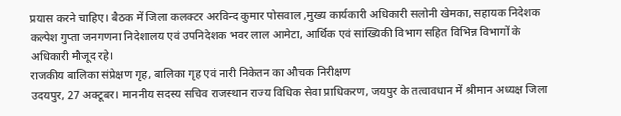प्रयास करने चाहिए। बैठक में जिला कलक्टर अरविन्द कुमार पोसवाल ,मुख्य कार्यकारी अधिकारी सलोनी खेमका, सहायक निदेशक कल्पेश गुप्ता जनगणना निदेशालय एवं उपनिदेशक भवर लाल आमेटा, आर्थिक एवं सांख्यिकी विभाग सहित विभिन्न विभागों के अधिकारी मौजूद रहे।
राजकीय बालिका संप्रेक्षण गृह, बालिका गृह एवं नारी निकेतन का औचक निरीक्षण
उदयपुर, 27 अक्टूबर। माननीय सदस्य सचिव राजस्थान राज्य विधिक सेवा प्राधिकरण, जयपुर के तत्वावधान में श्रीमान अध्यक्ष जिला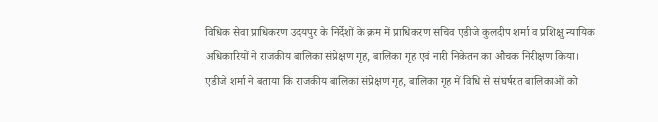विधिक सेवा प्राधिकरण उदयपुर के निर्देशों के क्रम में प्राधिकरण सचिव एडीजे कुलदीप शर्मा व प्रशिक्षु न्यायिक अधिकारियों ने राजकीय बालिका संप्रेक्षण गृह, बालिका गृह एवं नारी निकेतन का औचक निरीक्षण किया।
एडीजे शर्मा ने बताया कि राजकीय बालिका संप्रेक्षण गृह, बालिका गृह में विधि से संघर्षरत बालिकाओं को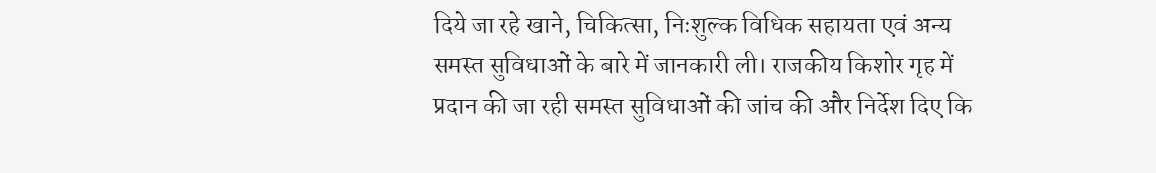दिये जा रहे खाने, चिकित्सा, निःशुल्क विधिक सहायता एवं अन्य समस्त सुविधाओं के बारे में जानकारी ली। राजकीय किशोर गृह में प्रदान की जा रही समस्त सुविधाओं की जांच की और निर्देश दिए कि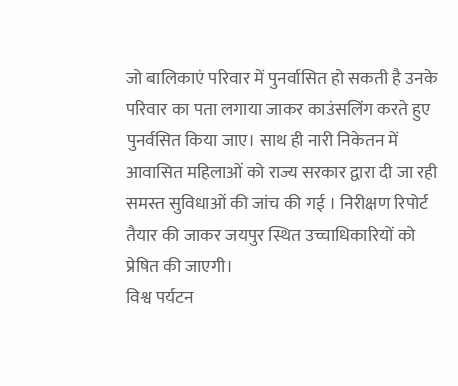जो बालिकाएं परिवार में पुनर्वासित हो सकती है उनके परिवार का पता लगाया जाकर काउंसलिंग करते हुए पुनर्वसित किया जाए। साथ ही नारी निकेतन में आवासित महिलाओं को राज्य सरकार द्वारा दी जा रही समस्त सुविधाओं की जांच की गई । निरीक्षण रिपोर्ट तैयार की जाकर जयपुर स्थित उच्चाधिकारियों को प्रेषित की जाएगी।
विश्व पर्यटन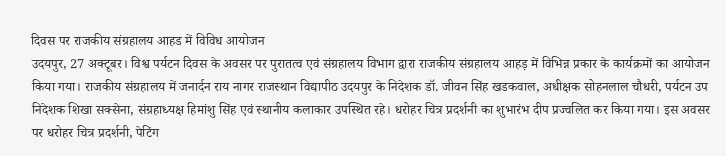दिवस पर राजकीय संग्रहालय आहड में विविध आयोजन
उदयपुर, 27 अक्टूबर। विश्व पर्यटन दिवस के अवसर पर पुरातत्व एवं संग्रहालय विभाग द्वारा राजकीय संग्रहालय आहड़ में विभिन्न प्रकार के कार्यक्रमों का आयोजन किया गया। राजकीय संग्रहालय में जनार्दन राय नागर राजस्थान विद्यापीठ उदयपुर के निदेशक डॉ. जीवन सिंह खडकवाल, अधीक्षक सोहनलाल चौधरी, पर्यटन उप निदेशक शिखा सक्सेना, संग्रहाध्यक्ष हिमांशु सिंह एवं स्थानीय कलाकार उपस्थित रहे। धरोहर चित्र प्रदर्शनी का शुभारंभ दीप प्रज्वलित कर किया गया। इस अवसर पर धरोहर चित्र प्रदर्शनी, पेटिंग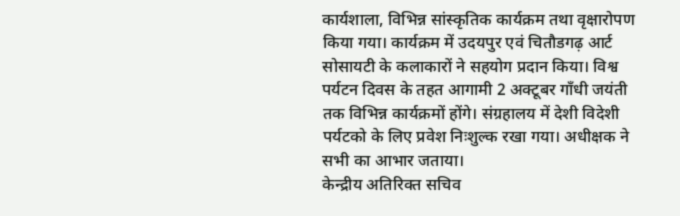कार्यशाला, विभिन्न सांस्कृतिक कार्यक्रम तथा वृक्षारोपण किया गया। कार्यक्रम में उदयपुर एवं चितौडगढ़ आर्ट सोसायटी के कलाकारों ने सहयोग प्रदान किया। विश्व पर्यटन दिवस के तहत आगामी 2 अक्टूबर गाँधी जयंती तक विभिन्न कार्यक्रमों होंगे। संग्रहालय में देशी विदेशी पर्यटको के लिए प्रवेश निःशुल्क रखा गया। अधीक्षक ने सभी का आभार जताया।
केन्द्रीय अतिरिक्त सचिव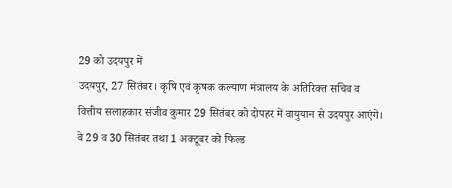29 को उदयपुर में
उदयपुर, 27 सितंबर। कृषि एवं कृषक कल्याण मंत्रालय के अतिरिक्त सचिव व वित्तीय सलाहकार संजीव कुमार 29 सितंबर को दोपहर में वायुयान से उदयपुर आएंगे। वे 29 व 30 सितंबर तथा 1 अक्टूबर को फिल्ड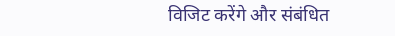विजिट करेंगे और संबंधित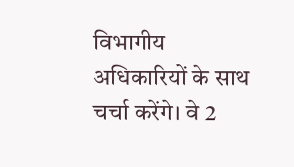विभागीय अधिकारियों के साथ चर्चा करेंगे। वे 2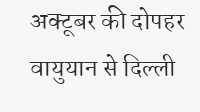अक्टूबर की दोपहर वायुयान से दिल्ली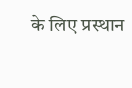के लिए प्रस्थान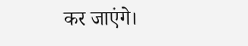कर जाएंगे।